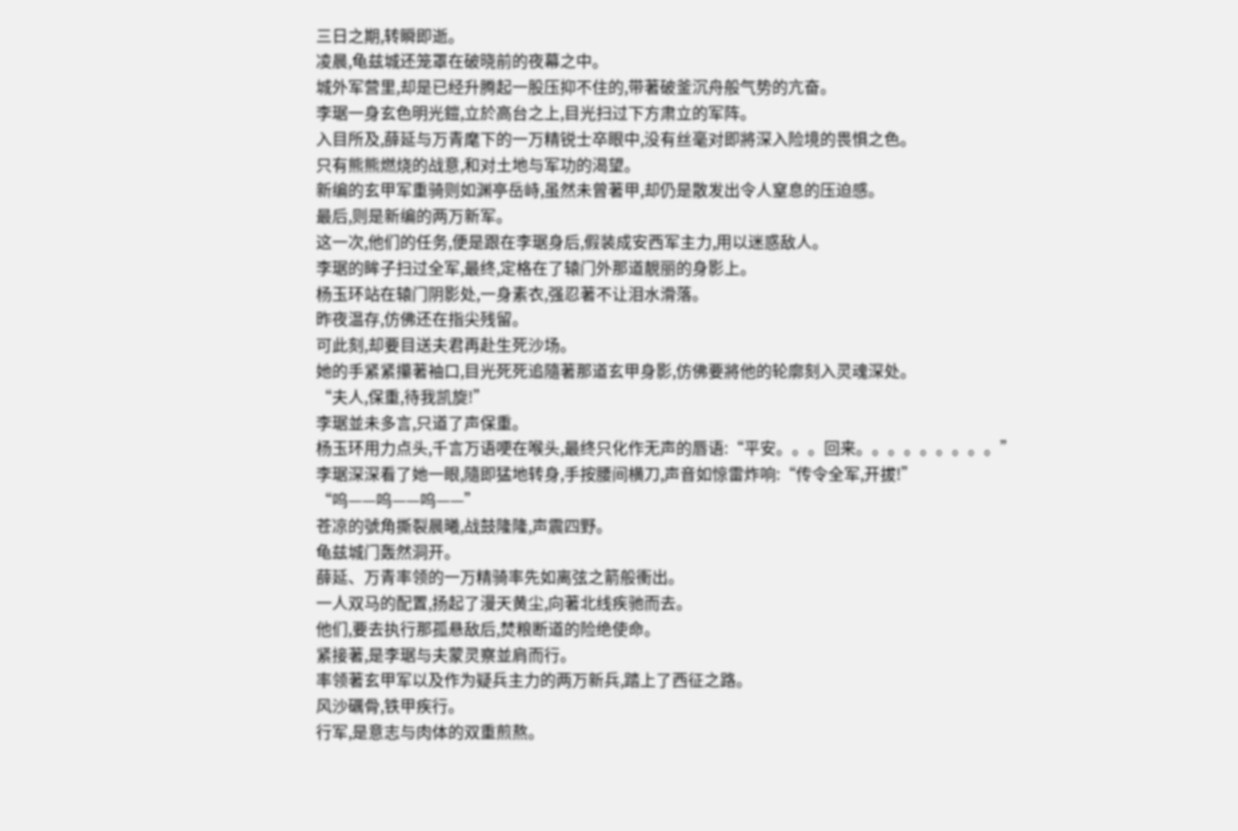三日之期,转瞬即逝。
凌晨,龟兹城还笼罩在破晓前的夜幕之中。
城外军营里,却是已经升腾起一股压抑不住的,带著破釜沉舟般气势的亢奋。
李琚一身玄色明光鎧,立於高台之上,目光扫过下方肃立的军阵。
入目所及,薛延与万青麾下的一万精锐士卒眼中,没有丝毫对即將深入险境的畏惧之色。
只有熊熊燃烧的战意,和对土地与军功的渴望。
新编的玄甲军重骑则如渊亭岳峙,虽然未曾著甲,却仍是散发出令人窒息的压迫感。
最后,则是新编的两万新军。
这一次,他们的任务,便是跟在李琚身后,假装成安西军主力,用以迷惑敌人。
李琚的眸子扫过全军,最终,定格在了辕门外那道靚丽的身影上。
杨玉环站在辕门阴影处,一身素衣,强忍著不让泪水滑落。
昨夜温存,仿佛还在指尖残留。
可此刻,却要目送夫君再赴生死沙场。
她的手紧紧攥著袖口,目光死死追隨著那道玄甲身影,仿佛要將他的轮廓刻入灵魂深处。
“夫人,保重,待我凯旋!”
李琚並未多言,只道了声保重。
杨玉环用力点头,千言万语哽在喉头,最终只化作无声的唇语:“平安。。。回来。。。。。。。。。”
李琚深深看了她一眼,隨即猛地转身,手按腰间横刀,声音如惊雷炸响:“传令全军,开拔!”
“呜——呜——呜——”
苍凉的號角撕裂晨曦,战鼓隆隆,声震四野。
龟兹城门轰然洞开。
薛延、万青率领的一万精骑率先如离弦之箭般衝出。
一人双马的配置,扬起了漫天黄尘,向著北线疾驰而去。
他们,要去执行那孤悬敌后,焚粮断道的险绝使命。
紧接著,是李琚与夫蒙灵察並肩而行。
率领著玄甲军以及作为疑兵主力的两万新兵,踏上了西征之路。
风沙礪骨,铁甲疾行。
行军,是意志与肉体的双重煎熬。